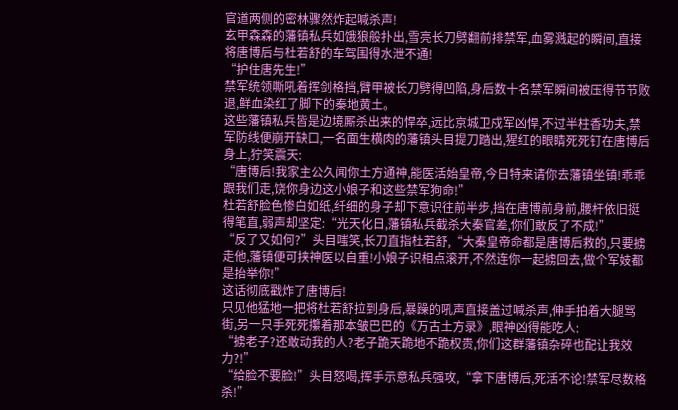官道两侧的密林骤然炸起喊杀声!
玄甲森森的藩镇私兵如饿狼般扑出,雪亮长刀劈翻前排禁军,血雾溅起的瞬间,直接将唐博后与杜若舒的车驾围得水泄不通!
“护住唐先生!”
禁军统领嘶吼着挥剑格挡,臂甲被长刀劈得凹陷,身后数十名禁军瞬间被压得节节败退,鲜血染红了脚下的秦地黄土。
这些藩镇私兵皆是边境厮杀出来的悍卒,远比京城卫戍军凶悍,不过半柱香功夫,禁军防线便崩开缺口,一名面生横肉的藩镇头目提刀踏出,猩红的眼睛死死钉在唐博后身上,狞笑震天:
“唐博后!我家主公久闻你土方通神,能医活始皇帝,今日特来请你去藩镇坐镇!乖乖跟我们走,饶你身边这小娘子和这些禁军狗命!”
杜若舒脸色惨白如纸,纤细的身子却下意识往前半步,挡在唐博前身前,腰杆依旧挺得笔直,弱声却坚定:“光天化日,藩镇私兵截杀大秦官差,你们敢反了不成!”
“反了又如何?”头目嗤笑,长刀直指杜若舒,“大秦皇帝命都是唐博后救的,只要掳走他,藩镇便可挟神医以自重!小娘子识相点滚开,不然连你一起掳回去,做个军妓都是抬举你!”
这话彻底戳炸了唐博后!
只见他猛地一把将杜若舒拉到身后,暴躁的吼声直接盖过喊杀声,伸手拍着大腿骂街,另一只手死死攥着那本皱巴巴的《万古土方录》,眼神凶得能吃人:
“掳老子?还敢动我的人?老子跪天跪地不跪权贵,你们这群藩镇杂碎也配让我效力?!”
“给脸不要脸!”头目怒喝,挥手示意私兵强攻,“拿下唐博后,死活不论!禁军尽数格杀!”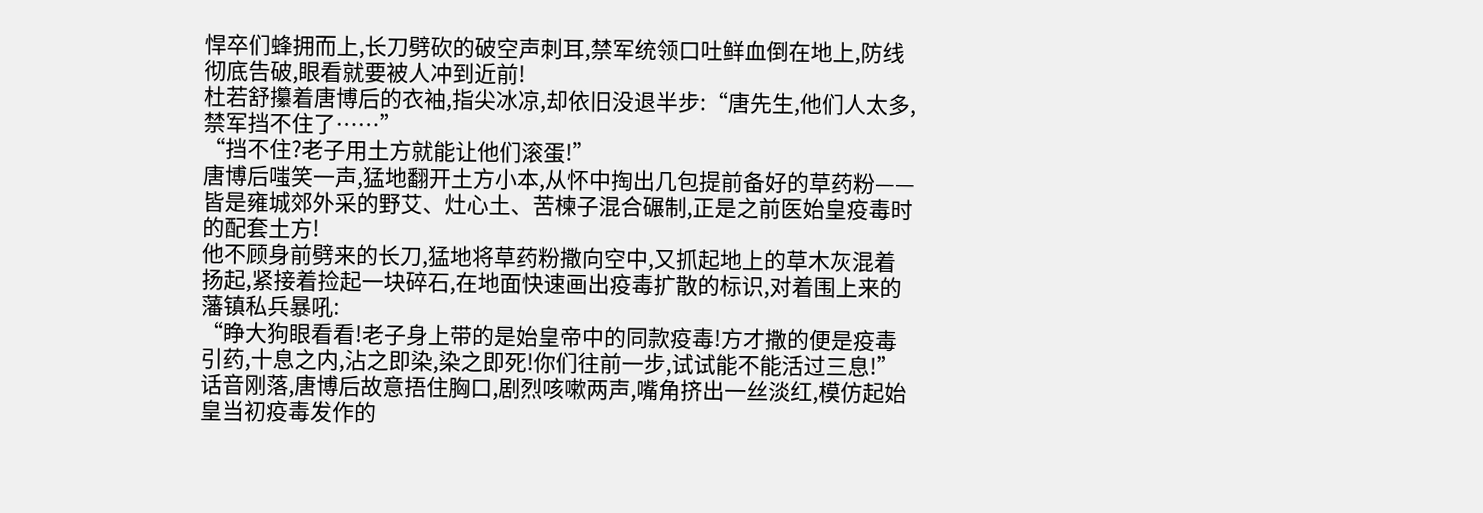悍卒们蜂拥而上,长刀劈砍的破空声刺耳,禁军统领口吐鲜血倒在地上,防线彻底告破,眼看就要被人冲到近前!
杜若舒攥着唐博后的衣袖,指尖冰凉,却依旧没退半步:“唐先生,他们人太多,禁军挡不住了……”
“挡不住?老子用土方就能让他们滚蛋!”
唐博后嗤笑一声,猛地翻开土方小本,从怀中掏出几包提前备好的草药粉——皆是雍城郊外采的野艾、灶心土、苦楝子混合碾制,正是之前医始皇疫毒时的配套土方!
他不顾身前劈来的长刀,猛地将草药粉撒向空中,又抓起地上的草木灰混着扬起,紧接着捡起一块碎石,在地面快速画出疫毒扩散的标识,对着围上来的藩镇私兵暴吼:
“睁大狗眼看看!老子身上带的是始皇帝中的同款疫毒!方才撒的便是疫毒引药,十息之内,沾之即染,染之即死!你们往前一步,试试能不能活过三息!”
话音刚落,唐博后故意捂住胸口,剧烈咳嗽两声,嘴角挤出一丝淡红,模仿起始皇当初疫毒发作的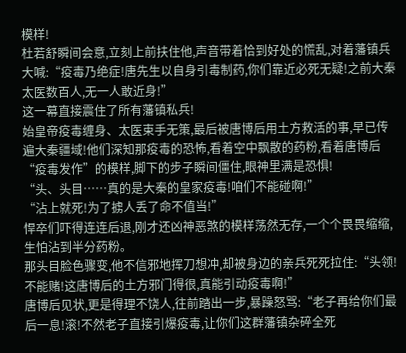模样!
杜若舒瞬间会意,立刻上前扶住他,声音带着恰到好处的慌乱,对着藩镇兵大喊:“疫毒乃绝症!唐先生以自身引毒制药,你们靠近必死无疑!之前大秦太医数百人,无一人敢近身!”
这一幕直接震住了所有藩镇私兵!
始皇帝疫毒缠身、太医束手无策,最后被唐博后用土方救活的事,早已传遍大秦疆域!他们深知那疫毒的恐怖,看着空中飘散的药粉,看着唐博后“疫毒发作”的模样,脚下的步子瞬间僵住,眼神里满是恐惧!
“头、头目……真的是大秦的皇家疫毒!咱们不能碰啊!”
“沾上就死!为了掳人丢了命不值当!”
悍卒们吓得连连后退,刚才还凶神恶煞的模样荡然无存,一个个畏畏缩缩,生怕沾到半分药粉。
那头目脸色骤变,他不信邪地挥刀想冲,却被身边的亲兵死死拉住:“头领!不能赌!这唐博后的土方邪门得很,真能引动疫毒啊!”
唐博后见状,更是得理不饶人,往前踏出一步,暴躁怒骂:“老子再给你们最后一息!滚!不然老子直接引爆疫毒,让你们这群藩镇杂碎全死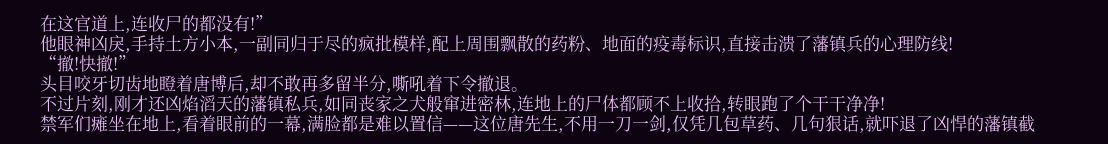在这官道上,连收尸的都没有!”
他眼神凶戾,手持土方小本,一副同归于尽的疯批模样,配上周围飘散的药粉、地面的疫毒标识,直接击溃了藩镇兵的心理防线!
“撤!快撤!”
头目咬牙切齿地瞪着唐博后,却不敢再多留半分,嘶吼着下令撤退。
不过片刻,刚才还凶焰滔天的藩镇私兵,如同丧家之犬般窜进密林,连地上的尸体都顾不上收拾,转眼跑了个干干净净!
禁军们瘫坐在地上,看着眼前的一幕,满脸都是难以置信——这位唐先生,不用一刀一剑,仅凭几包草药、几句狠话,就吓退了凶悍的藩镇截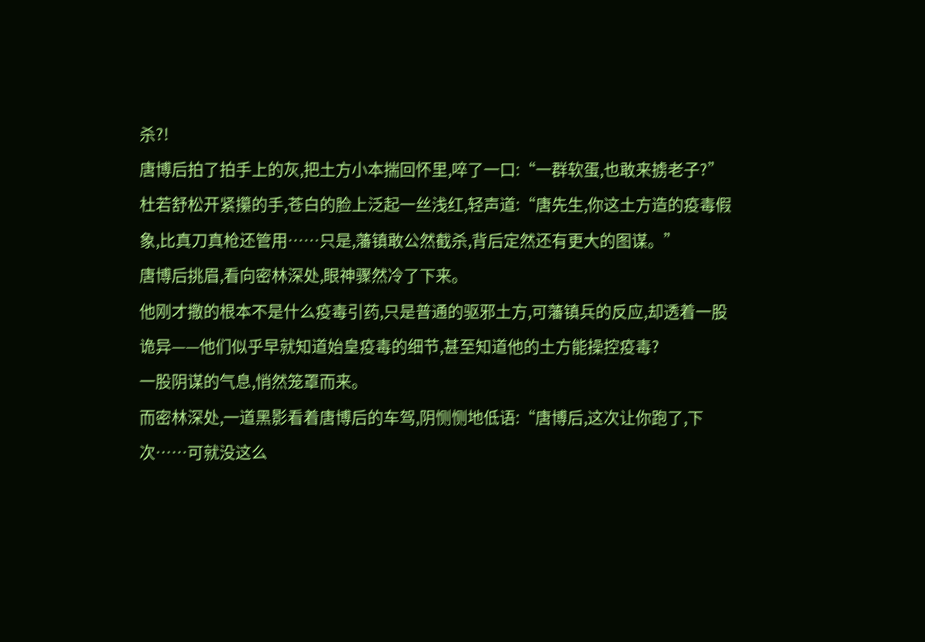杀?!
唐博后拍了拍手上的灰,把土方小本揣回怀里,啐了一口:“一群软蛋,也敢来掳老子?”
杜若舒松开紧攥的手,苍白的脸上泛起一丝浅红,轻声道:“唐先生,你这土方造的疫毒假象,比真刀真枪还管用……只是,藩镇敢公然截杀,背后定然还有更大的图谋。”
唐博后挑眉,看向密林深处,眼神骤然冷了下来。
他刚才撒的根本不是什么疫毒引药,只是普通的驱邪土方,可藩镇兵的反应,却透着一股诡异——他们似乎早就知道始皇疫毒的细节,甚至知道他的土方能操控疫毒?
一股阴谋的气息,悄然笼罩而来。
而密林深处,一道黑影看着唐博后的车驾,阴恻恻地低语:“唐博后,这次让你跑了,下次……可就没这么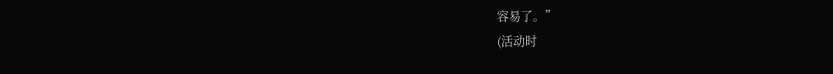容易了。”
(活动时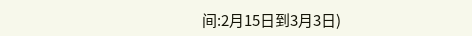间:2月15日到3月3日)